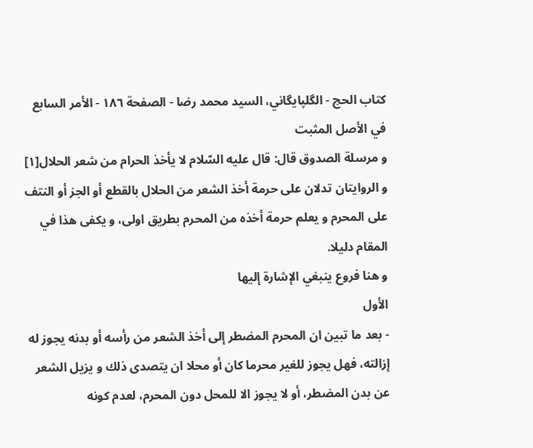كتاب الحج - الگلپايگاني، السيد محمد رضا - الصفحة ١٨٦ - الأمر السابع في الأصل المثبت
و مرسلة الصدوق قال: قال عليه السّلام لا يأخذ الحرام من شعر الحلال[١] و الروايتان تدلان على حرمة أخذ الشعر من الحلال بالقطع أو الجز أو النتف على المحرم و يعلم حرمة أخذه من المحرم بطريق اولى، و يكفى هذا في المقام دليلا.
و هنا فروع ينبغي الإشارة إليها
الأول
- بعد ما تبين ان المحرم المضطر إلى أخذ الشعر من رأسه أو بدنه يجوز له إزالته، فهل يجوز للغير محرما كان أو محلا ان يتصدى ذلك و يزيل الشعر عن بدن المضطر، أو لا يجوز الا للمحل دون المحرم، لعدم كونه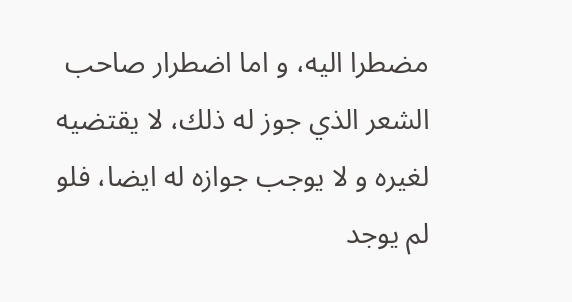مضطرا اليه، و اما اضطرار صاحب الشعر الذي جوز له ذلك، لا يقتضيه لغيره و لا يوجب جوازه له ايضا، فلو لم يوجد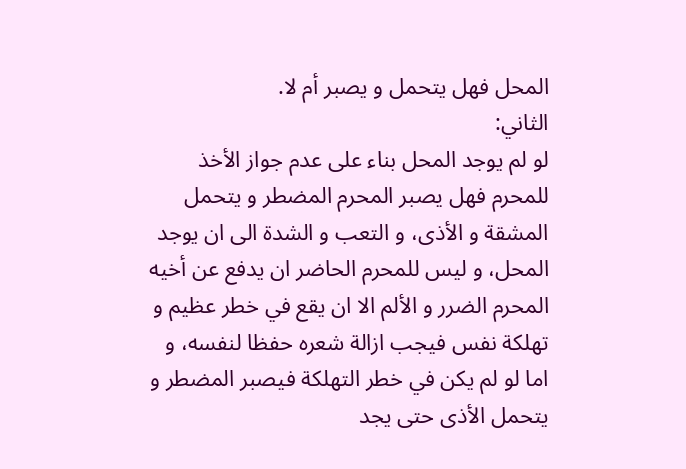المحل فهل يتحمل و يصبر أم لا.
الثاني:
لو لم يوجد المحل بناء على عدم جواز الأخذ للمحرم فهل يصبر المحرم المضطر و يتحمل المشقة و الأذى، و التعب و الشدة الى ان يوجد المحل، و ليس للمحرم الحاضر ان يدفع عن أخيه المحرم الضرر و الألم الا ان يقع في خطر عظيم و تهلكة نفس فيجب ازالة شعره حفظا لنفسه، و اما لو لم يكن في خطر التهلكة فيصبر المضطر و يتحمل الأذى حتى يجد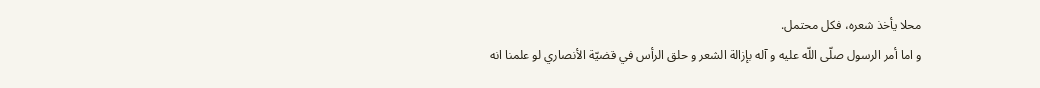محلا يأخذ شعره، فكل محتمل.
و اما أمر الرسول صلّى اللّه عليه و آله بإزالة الشعر و حلق الرأس في قضيّة الأنصاري لو علمنا انه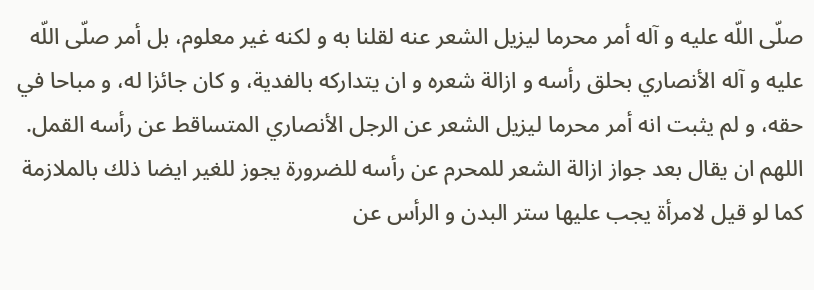صلّى اللّه عليه و آله أمر محرما ليزيل الشعر عنه لقلنا به و لكنه غير معلوم، بل أمر صلّى اللّه عليه و آله الأنصاري بحلق رأسه و ازالة شعره و ان يتداركه بالفدية، و كان جائزا له، و مباحا في حقه، و لم يثبت انه أمر محرما ليزيل الشعر عن الرجل الأنصاري المتساقط عن رأسه القمل.
اللهم ان يقال بعد جواز ازالة الشعر للمحرم عن رأسه للضرورة يجوز للغير ايضا ذلك بالملازمة كما لو قيل لامرأة يجب عليها ستر البدن و الرأس عن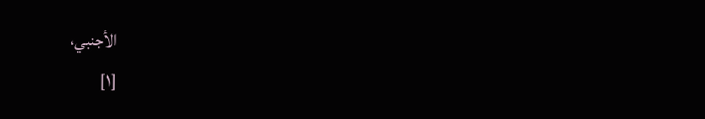الأجنبي،
[١]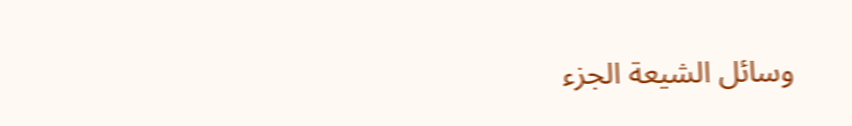وسائل الشيعة الجزء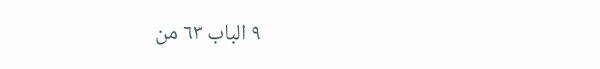٩ الباب ٦٣ من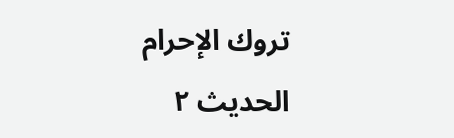تروك الإحرام الحديث ٢